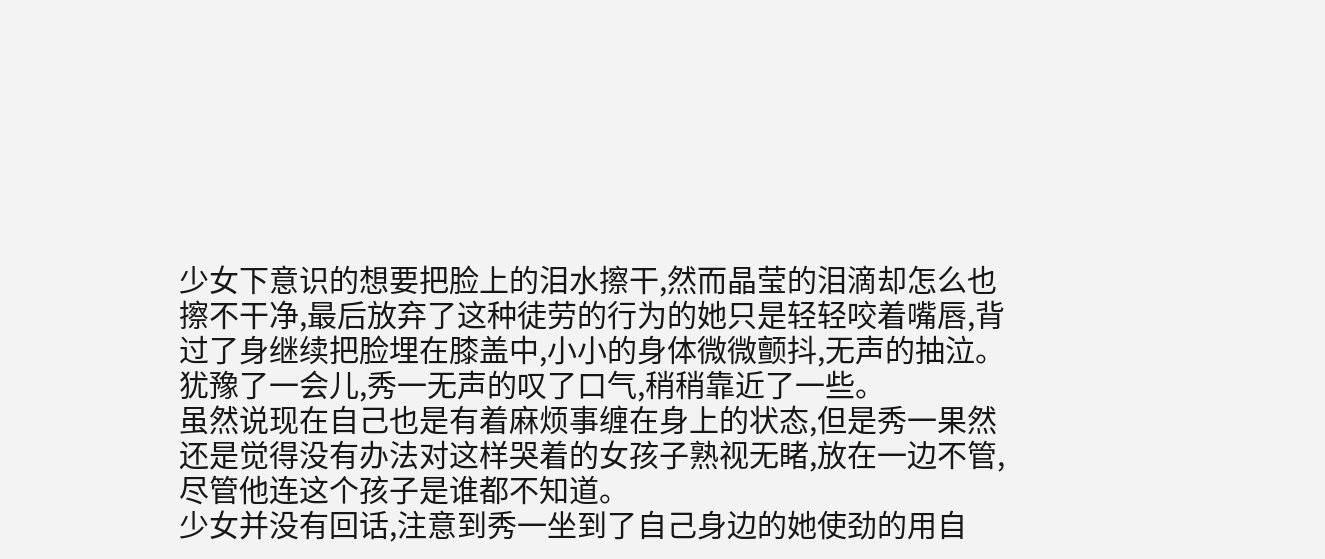少女下意识的想要把脸上的泪水擦干,然而晶莹的泪滴却怎么也擦不干净,最后放弃了这种徒劳的行为的她只是轻轻咬着嘴唇,背过了身继续把脸埋在膝盖中,小小的身体微微颤抖,无声的抽泣。
犹豫了一会儿,秀一无声的叹了口气,稍稍靠近了一些。
虽然说现在自己也是有着麻烦事缠在身上的状态,但是秀一果然还是觉得没有办法对这样哭着的女孩子熟视无睹,放在一边不管,尽管他连这个孩子是谁都不知道。
少女并没有回话,注意到秀一坐到了自己身边的她使劲的用自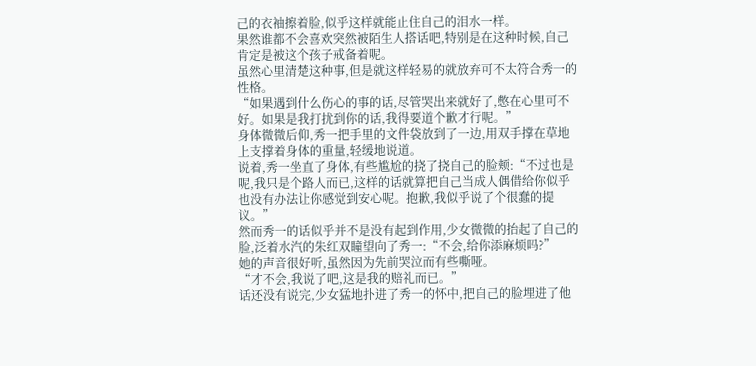己的衣袖擦着脸,似乎这样就能止住自己的泪水一样。
果然谁都不会喜欢突然被陌生人搭话吧,特别是在这种时候,自己肯定是被这个孩子戒备着呢。
虽然心里清楚这种事,但是就这样轻易的就放弃可不太符合秀一的性格。
“如果遇到什么伤心的事的话,尽管哭出来就好了,憋在心里可不好。如果是我打扰到你的话,我得要道个歉才行呢。”
身体微微后仰,秀一把手里的文件袋放到了一边,用双手撑在草地上支撑着身体的重量,轻缓地说道。
说着,秀一坐直了身体,有些尴尬的挠了挠自己的脸颊:“不过也是呢,我只是个路人而已,这样的话就算把自己当成人偶借给你似乎也没有办法让你感觉到安心呢。抱歉,我似乎说了个很蠢的提议。”
然而秀一的话似乎并不是没有起到作用,少女微微的抬起了自己的脸,泛着水汽的朱红双瞳望向了秀一:“不会,给你添麻烦吗?”
她的声音很好听,虽然因为先前哭泣而有些嘶哑。
“才不会,我说了吧,这是我的赔礼而已。”
话还没有说完,少女猛地扑进了秀一的怀中,把自己的脸埋进了他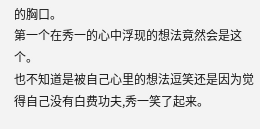的胸口。
第一个在秀一的心中浮现的想法竟然会是这个。
也不知道是被自己心里的想法逗笑还是因为觉得自己没有白费功夫,秀一笑了起来。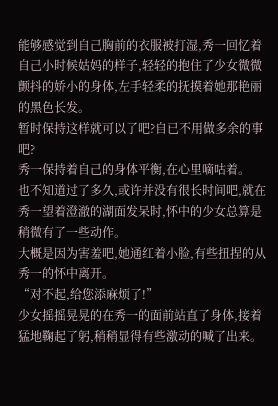能够感觉到自己胸前的衣服被打湿,秀一回忆着自己小时候姑妈的样子,轻轻的抱住了少女微微颤抖的娇小的身体,左手轻柔的抚摸着她那艳丽的黑色长发。
暂时保持这样就可以了吧?自已不用做多余的事吧?
秀一保持着自己的身体平衡,在心里嘀咕着。
也不知道过了多久,或许并没有很长时间吧,就在秀一望着澄澈的湖面发呆时,怀中的少女总算是稍微有了一些动作。
大概是因为害羞吧,她通红着小脸,有些扭捏的从秀一的怀中离开。
“对不起,给您添麻烦了!”
少女摇摇晃晃的在秀一的面前站直了身体,接着猛地鞠起了躬,稍稍显得有些激动的喊了出来。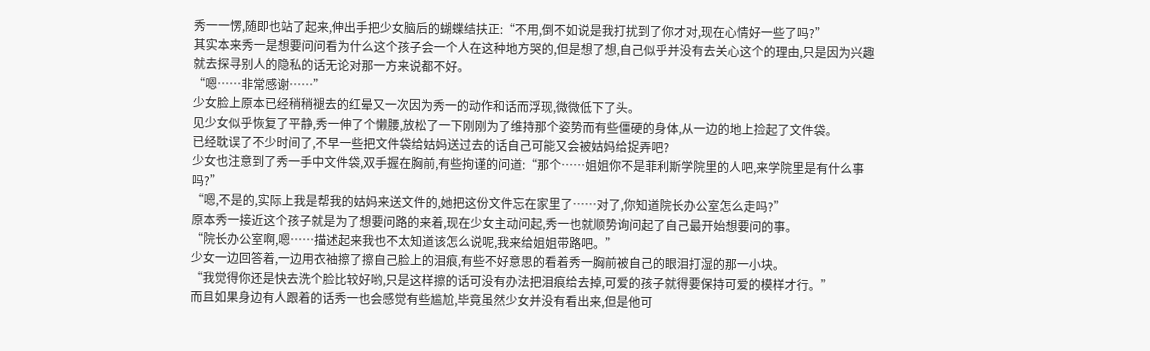秀一一愣,随即也站了起来,伸出手把少女脑后的蝴蝶结扶正:“不用,倒不如说是我打扰到了你才对,现在心情好一些了吗?”
其实本来秀一是想要问问看为什么这个孩子会一个人在这种地方哭的,但是想了想,自己似乎并没有去关心这个的理由,只是因为兴趣就去探寻别人的隐私的话无论对那一方来说都不好。
“嗯……非常感谢……”
少女脸上原本已经稍稍褪去的红晕又一次因为秀一的动作和话而浮现,微微低下了头。
见少女似乎恢复了平静,秀一伸了个懒腰,放松了一下刚刚为了维持那个姿势而有些僵硬的身体,从一边的地上捡起了文件袋。
已经耽误了不少时间了,不早一些把文件袋给姑妈送过去的话自己可能又会被姑妈给捉弄吧?
少女也注意到了秀一手中文件袋,双手握在胸前,有些拘谨的问道:“那个……姐姐你不是菲利斯学院里的人吧,来学院里是有什么事吗?”
“嗯,不是的,实际上我是帮我的姑妈来送文件的,她把这份文件忘在家里了……对了,你知道院长办公室怎么走吗?”
原本秀一接近这个孩子就是为了想要问路的来着,现在少女主动问起,秀一也就顺势询问起了自己最开始想要问的事。
“院长办公室啊,嗯……描述起来我也不太知道该怎么说呢,我来给姐姐带路吧。”
少女一边回答着,一边用衣袖擦了擦自己脸上的泪痕,有些不好意思的看着秀一胸前被自己的眼泪打湿的那一小块。
“我觉得你还是快去洗个脸比较好哟,只是这样擦的话可没有办法把泪痕给去掉,可爱的孩子就得要保持可爱的模样才行。”
而且如果身边有人跟着的话秀一也会感觉有些尴尬,毕竟虽然少女并没有看出来,但是他可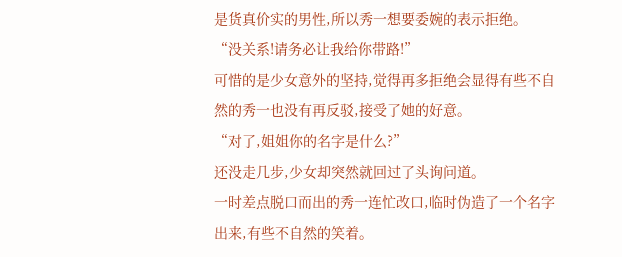是货真价实的男性,所以秀一想要委婉的表示拒绝。
“没关系!请务必让我给你带路!”
可惜的是少女意外的坚持,觉得再多拒绝会显得有些不自然的秀一也没有再反驳,接受了她的好意。
“对了,姐姐你的名字是什么?”
还没走几步,少女却突然就回过了头询问道。
一时差点脱口而出的秀一连忙改口,临时伪造了一个名字出来,有些不自然的笑着。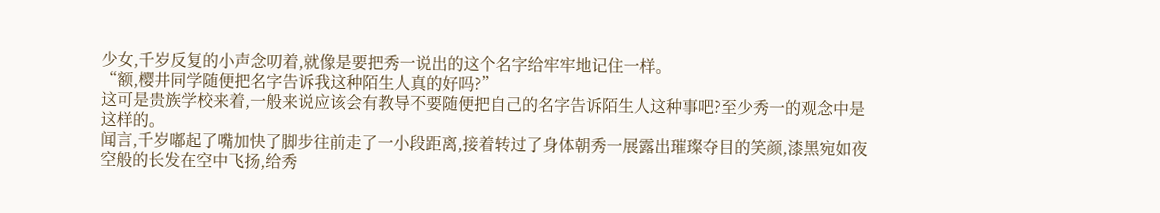少女,千岁反复的小声念叨着,就像是要把秀一说出的这个名字给牢牢地记住一样。
“额,樱井同学随便把名字告诉我这种陌生人真的好吗?”
这可是贵族学校来着,一般来说应该会有教导不要随便把自己的名字告诉陌生人这种事吧?至少秀一的观念中是这样的。
闻言,千岁嘟起了嘴加快了脚步往前走了一小段距离,接着转过了身体朝秀一展露出璀璨夺目的笑颜,漆黑宛如夜空般的长发在空中飞扬,给秀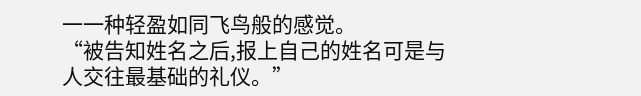一一种轻盈如同飞鸟般的感觉。
“被告知姓名之后,报上自己的姓名可是与人交往最基础的礼仪。”